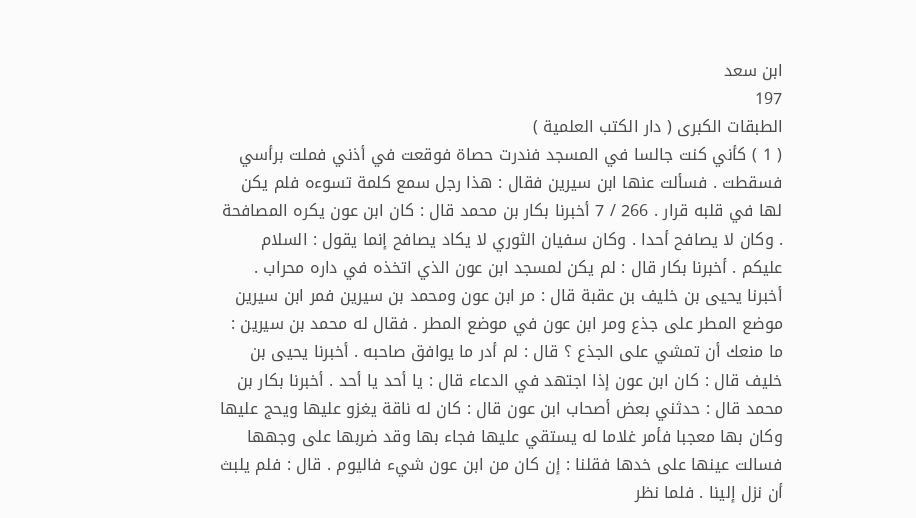ابن سعد
197
الطبقات الكبرى ( دار الكتب العلمية )
( 1 ) كأني كنت جالسا في المسجد فندرت حصاة فوقعت في أذني فملت برأسي فسقطت . فسألت عنها ابن سيرين فقال : هذا رجل سمع كلمة تسوءه فلم يكن لها في قلبه قرار . 266 / 7 أخبرنا بكار بن محمد قال : كان ابن عون يكره المصافحة . وكان لا يصافح أحدا . وكان سفيان الثوري لا يكاد يصافح إنما يقول : السلام عليكم . أخبرنا بكار قال : لم يكن لمسجد ابن عون الذي اتخذه في داره محراب . أخبرنا يحيى بن خليف بن عقبة قال : مر ابن عون ومحمد بن سيرين فمر ابن سيرين موضع المطر على جذع ومر ابن عون في موضع المطر . فقال له محمد بن سيرين : ما منعك أن تمشي على الجذع ؟ قال : لم أدر ما يوافق صاحبه . أخبرنا يحيى بن خليف قال : كان ابن عون إذا اجتهد في الدعاء قال : يا أحد يا أحد . أخبرنا بكار بن محمد قال : حدثني بعض أصحاب ابن عون قال : كان له ناقة يغزو عليها ويحج عليها وكان بها معجبا فأمر غلاما له يستقي عليها فجاء بها وقد ضربها على وجهها فسالت عينها على خدها فقلنا : إن كان من ابن عون شيء فاليوم . قال : فلم يلبث أن نزل إلينا . فلما نظر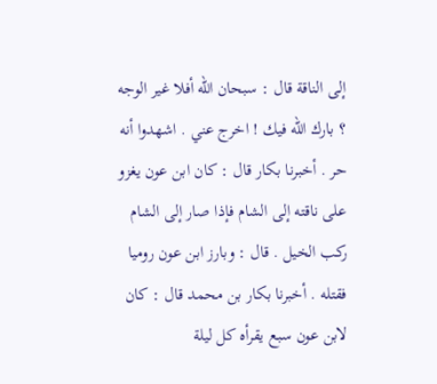إلى الناقة قال : سبحان الله أفلا غير الوجه ؟ بارك الله فيك ! اخرج عني . اشهدوا أنه حر . أخبرنا بكار قال : كان ابن عون يغزو على ناقته إلى الشام فإذا صار إلى الشام ركب الخيل . قال : وبارز ابن عون روميا فقتله . أخبرنا بكار بن محمد قال : كان لابن عون سبع يقرأه كل ليلة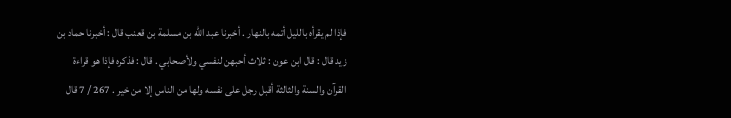فإذا لم يقرأه بالليل أتمه بالنهار . أخبرنا عبد الله بن مسلمة بن قعنب قال : أخبرنا حماد بن زيد قال : قال ابن عون : ثلاث أحبهن لنفسي ولأصحابي . قال : فذكره فإذا هو قراءة القرآن والسنة والثالثة أقبل رجل على نفسه ولها من الناس إلا من خير . 267 / 7 قال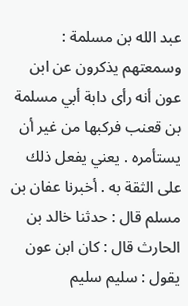عبد الله بن مسلمة : وسمعتهم يذكرون عن ابن عون أنه رأى دابة أبي مسلمة بن قعنب فركبها من غير أن يستأمره . يعني يفعل ذلك على الثقة به . أخبرنا عفان بن مسلم قال : حدثنا خالد بن الحارث قال : كان ابن عون يقول : سليم سليم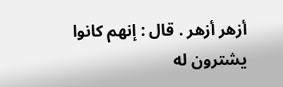أزهر أزهر . قال : إنهم كانوا يشترون له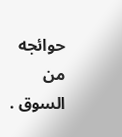حوائجه من السوق .